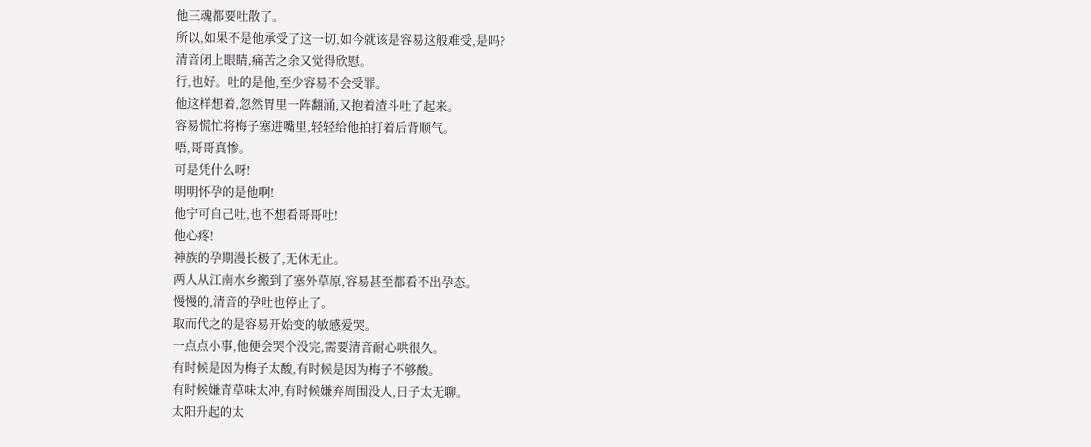他三魂都要吐散了。
所以,如果不是他承受了这一切,如今就该是容易这般难受,是吗?
清音闭上眼睛,痛苦之余又觉得欣慰。
行,也好。吐的是他,至少容易不会受罪。
他这样想着,忽然胃里一阵翻涌,又抱着渣斗吐了起来。
容易慌忙将梅子塞进嘴里,轻轻给他拍打着后背顺气。
唔,哥哥真惨。
可是凭什么呀!
明明怀孕的是他啊!
他宁可自己吐,也不想看哥哥吐!
他心疼!
神族的孕期漫长极了,无休无止。
两人从江南水乡搬到了塞外草原,容易甚至都看不出孕态。
慢慢的,清音的孕吐也停止了。
取而代之的是容易开始变的敏感爱哭。
一点点小事,他便会哭个没完,需要清音耐心哄很久。
有时候是因为梅子太酸,有时候是因为梅子不够酸。
有时候嫌青草味太冲,有时候嫌弃周围没人,日子太无聊。
太阳升起的太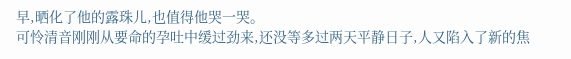早,晒化了他的露珠儿,也值得他哭一哭。
可怜清音刚刚从要命的孕吐中缓过劲来,还没等多过两天平静日子,人又陷入了新的焦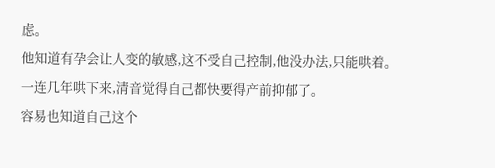虑。
他知道有孕会让人变的敏感,这不受自己控制,他没办法,只能哄着。
一连几年哄下来,清音觉得自己都快要得产前抑郁了。
容易也知道自己这个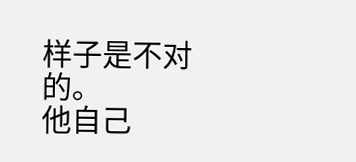样子是不对的。
他自己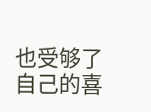也受够了自己的喜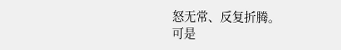怒无常、反复折腾。
可是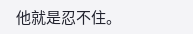他就是忍不住。